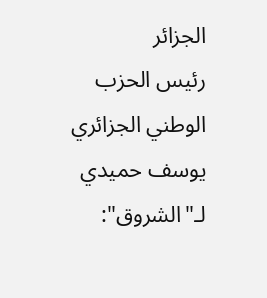الجزائر
رئيس الحزب الوطني الجزائري يوسف حميدي لـ"الشروق":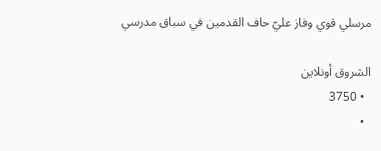مرسلي قوي وفاز عليّ حاف القدمين في سباق مدرسي

الشروق أونلاين
  • 3750
  •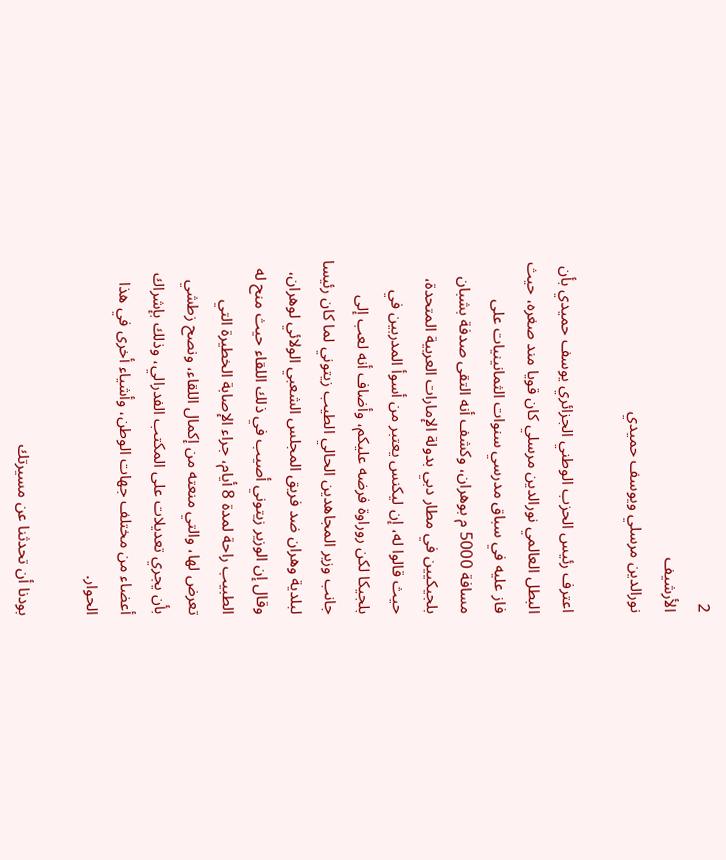2
الأرشيف
نورالدين مرسلي ويوسف حميدي

اعترف رئيس الحزب الوطني الجزائري يوسف حميدي بأن البطل العالمي نورالدين مرسلي كان قويا مند صغره، حيث فاز عليه في سباق مدرسي سنوات الثمانينيات على مسافة 5000 م بوهران، وكشف أنه التقى صدفة بشبان بلجيكيين في مطار دبي بدولة الإمارات العربية المتحدة، حيث قالوا له، إن ليكنس يعتبر من أسوأ المدربين في بلجيكا لكن روراوة فرضه عليكم، وأضاف أنه لعب إلى جانب وزير المجاهدين الحالي الطيب زيتوني لما كان رئيسا لبلدية وهران ضد فريق المجلس الشعبي الولائي لوهران، وقال إن الوزير زيتوني أصيب في ذلك اللقاء حيث منح له الطبيب راحة لمدة 8 أيام، جراء الإصابة الخطيرة التي تعرض لها، والتي منعته من إكمال اللقاء، ونصح زطشي بأن يجري تعديلات على المكتب الفدرالي، وذلك بإشراك أعضاء من مختلف جهات الوطن، وأشياء أخرى في هذا الحوار.

بودنا أن تحدثنا عن مسيرتك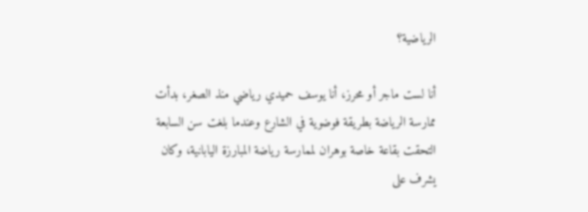الرياضية؟

أنا لست ماجر أو محرز، أنا يوسف حميدي رياضي منذ الصغر، بدأت ممارسة الرياضة بطريقة فوضوية في الشارع وعندما بلغت سن السابعة التحقت بقاعة خاصة بوهران لممارسة رياضة المبارزة اليابانية، وكان يشرف على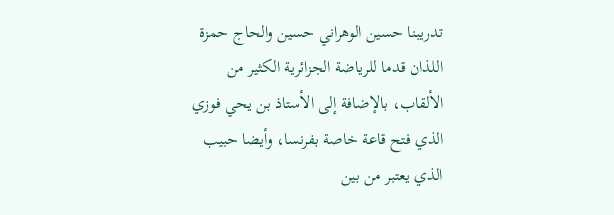تدريبنا حسين الوهراني حسين والحاج حمزة اللذان قدما للرياضة الجزائرية الكثير من الألقاب، بالإضافة إلى الأستاذ بن يحي فوزي الذي فتح قاعة خاصة بفرنسا، وأيضا حبيب الذي يعتبر من بين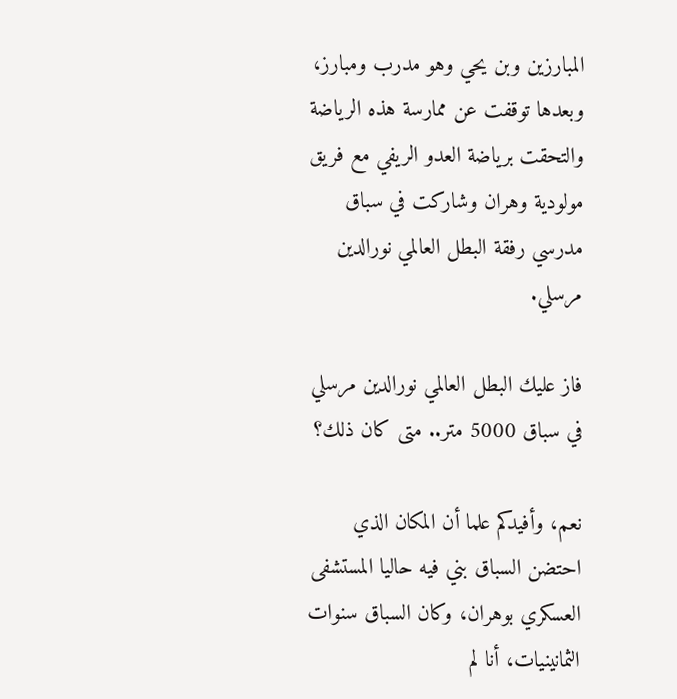المبارزين وبن يحي وهو مدرب ومبارز، وبعدها توقفت عن ممارسة هذه الرياضة والتحقت برياضة العدو الريفي مع فريق مولودية وهران وشاركت في سباق مدرسي رفقة البطل العالمي نورالدين مرسلي.

فاز عليك البطل العالمي نورالدين مرسلي في سباق 5000 متر.. متى كان ذلك؟

نعم، وأفيدكم علما أن المكان الذي احتضن السباق بني فيه حاليا المستشفى العسكري بوهران، وكان السباق سنوات الثمانينيات، أنا لم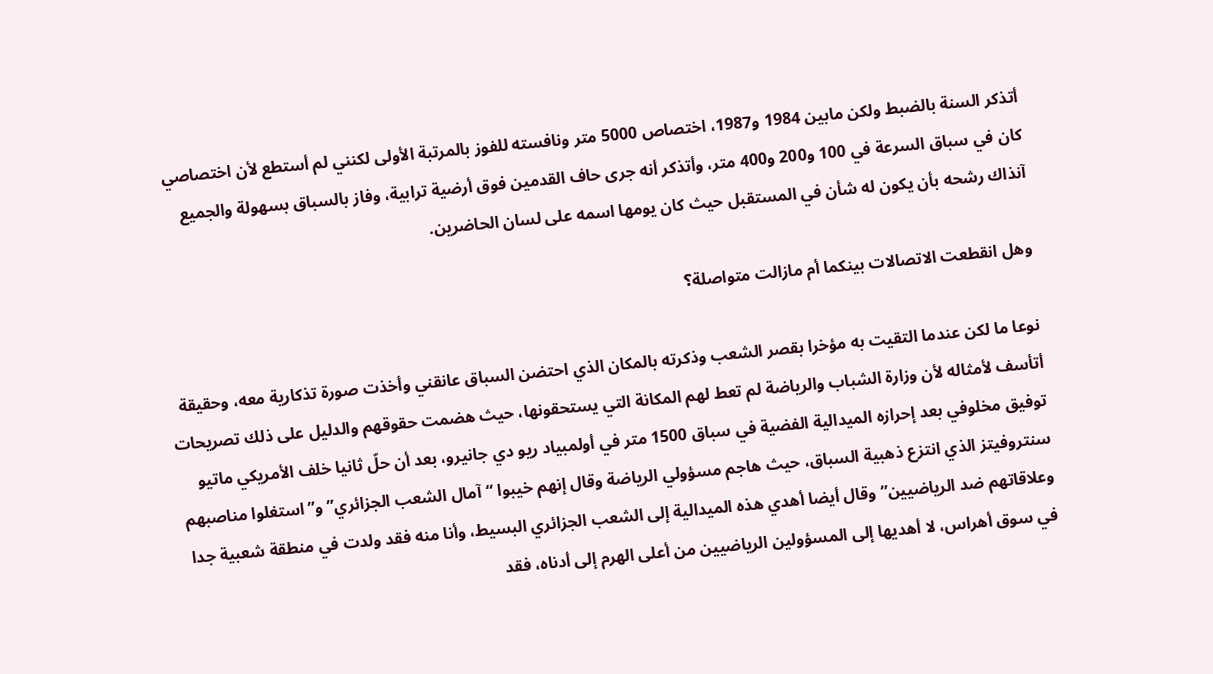أتذكر السنة بالضبط ولكن مابين 1984 و1987، اختصاص 5000 متر ونافسته للفوز بالمرتبة الأولى لكنني لم أستطع لأن اختصاصي كان في سباق السرعة في 100 و200 و400 متر، وأتذكر أنه جرى حاف القدمين فوق أرضية ترابية، وفاز بالسباق بسهولة والجميع آنذاك رشحه بأن يكون له شأن في المستقبل حيث كان يومها اسمه على لسان الحاضرين.

وهل انقطعت الاتصالات بينكما أم مازالت متواصلة؟

نوعا ما لكن عندما التقيت به مؤخرا بقصر الشعب وذكرته بالمكان الذي احتضن السباق عانقني وأخذت صورة تذكارية معه، وحقيقة أتأسف لأمثاله لأن وزارة الشباب والرياضة لم تعط لهم المكانة التي يستحقونها، حيث هضمت حقوقهم والدليل على ذلك تصريحات توفيق مخلوفي بعد إحرازه الميدالية الفضية في سباق 1500 متر في أولمبياد ريو دي جانيرو، بعد أن حلّ ثانيا خلف الأمريكي ماتيو سنتروفيتز الذي انتزع ذهبية السباق، حيث هاجم مسؤولي الرياضة وقال إنهم خيبوا “آمال الشعب الجزائري” و”استغلوا مناصبهم وعلاقاتهم ضد الرياضيين” وقال أيضا أهدي هذه الميدالية إلى الشعب الجزائري البسيط، وأنا منه فقد ولدت في منطقة شعبية جدا في سوق أهراس، لا أهديها إلى المسؤولين الرياضيين من أعلى الهرم إلى أدناه، فقد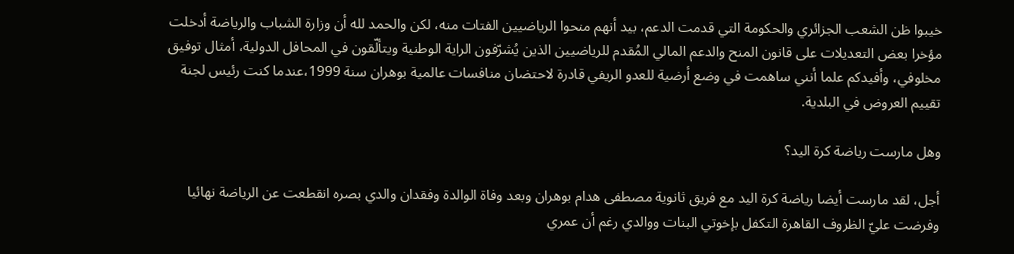خيبوا ظن الشعب الجزائري والحكومة التي قدمت الدعم، بيد أنهم منحوا الرياضيين الفتات منه، لكن والحمد لله أن وزارة الشباب والرياضة أدخلت مؤخرا بعض التعديلات على قانون المنح والدعم المالي المُقدم للرياضيين الذين يُشرّفون الراية الوطنية ويتألّقون في المحافل الدولية، أمثال توفيق مخلوفي، وأفيدكم علما أنني ساهمت في وضع أرضية للعدو الريفي قادرة لاحتضان منافسات عالمية بوهران سنة 1999،عندما كنت رئيس لجنة تقييم العروض في البلدية.

وهل مارست رياضة كرة اليد؟

أجل، لقد مارست أيضا رياضة كرة اليد مع فريق ثانوية مصطفى هدام بوهران وبعد وفاة الوالدة وفقدان والدي بصره انقطعت عن الرياضة نهائيا وفرضت عليّ الظروف القاهرة التكفل بإخوتي البنات ووالدي رغم أن عمري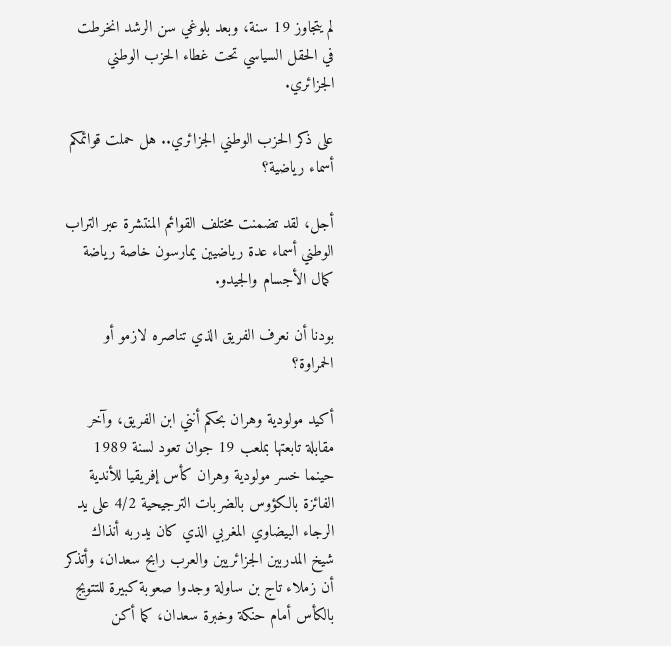لم يتجاوز 19 سنة، وبعد بلوغي سن الرشد انخرطت في الحقل السياسي تحت غطاء الحزب الوطني الجزائري.

على ذكر الحزب الوطني الجزائري.. هل حملت قوائمكم أسماء رياضية؟

أجل، لقد تضمنت مختلف القوائم المنتشرة عبر التراب الوطني أسماء عدة رياضيين يمارسون خاصة رياضة كمال الأجسام والجيدو.

بودنا أن نعرف الفريق الذي تناصره لازمو أو الحمراوة؟

أكيد مولودية وهران بحكم أنني ابن الفريق، وآخر مقابلة تابعتها بملعب 19 جوان تعود لسنة 1989 حينما خسر مولودية وهران كأس إفريقيا للأندية الفائزة بالكؤوس بالضربات الترجيحية 4/2 على يد الرجاء البيضاوي المغربي الذي كان يدربه أنذاك شيخ المدربين الجزائريين والعرب رابح سعدان، وأتذكر أن زملاء تاج بن ساولة وجدوا صعوبة كبيرة للتتويج بالكأس أمام حنكة وخبرة سعدان، كما أكن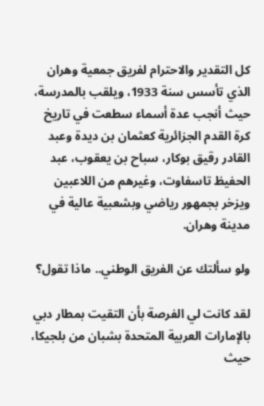كل التقدير والاحترام لفريق جمعية وهران الذي تأسس سنة 1933، ويلقب بالمدرسة، حيث أنجب عدة أسماء سطعت في تاريخ كرة القدم الجزائرية كعثمان بن ديدة وعبد القادر رقيق بوكار، سباح بن يعقوب، عبد الحفيظ تاسفاوت، وغيرهم من اللاعبين ويزخر بجمهور رياضي وبشعبية عالية في مدينة وهران.

ولو سألتك عن الفريق الوطني.. ماذا تقول؟

لقد كانت لي الفرصة بأن التقيت بمطار دبي بالإمارات العربية المتحدة بشبان من بلجيكا، حيث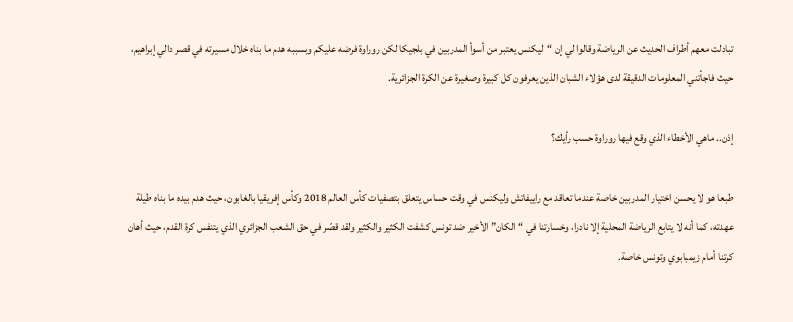تبادلت معهم أطراف الحديث عن الرياضة وقالوا لي إن “ليكنس يعتبر من أسوأ المدربين في بلجيكا لكن روراوة فرضه عليكم وبسببه هدم ما بناه خلال مسيرته في قصر دالي إبراهيم، حيث فاجأتني المعلومات الدقيقة لدى هؤلاء الشبان الذين يعرفون كل كبيرة وصغيرة عن الكرة الجزائرية.

إذن.. ماهي الأخطاء الذي وقع فيها روراوة حسب رأيك؟

طبعا هو لا يحسن اختيار المدربين خاصة عندما تعاقد مع راييفاتش وليكنس في وقت حساس يتعلق بتصفيات كأس العالم 2018 وكأس إفريقيا بالغابون، حيث هدم بيده ما بناه طيلة عهدته، كما أنه لا يتابع الرياضة المحلية إلا نادرا، وخسارتنا في “الكان” الأخير ضد تونس كشفت الكثير والكثير ولقد قصّر في حق الشعب الجزائري الذي يتنفس كرة القدم، حيث أهان كرتنا أمام زيمبابوي وتونس خاصة.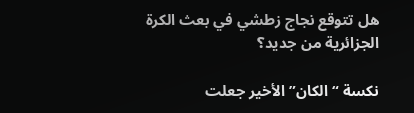هل تتوقع نجاج زطشي في بعث الكرة الجزائرية من جديد؟

نكسة “الكان” الأخير جعلت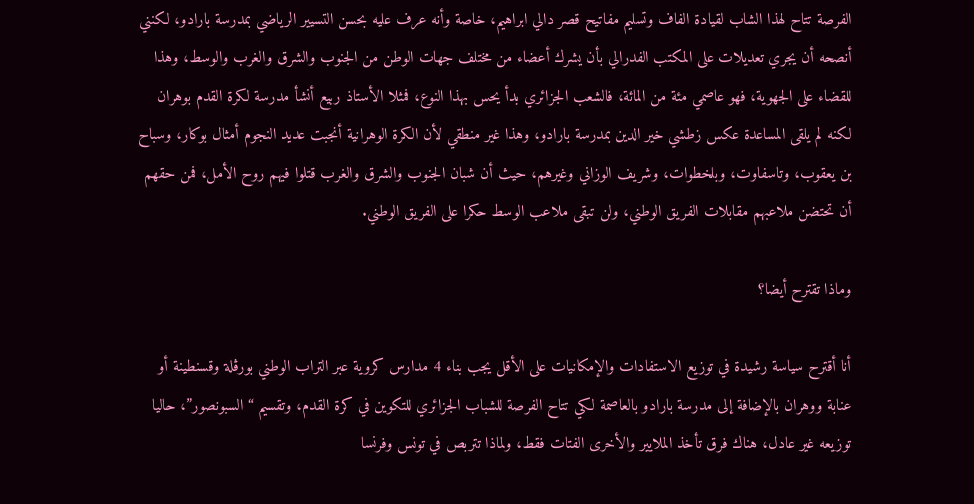الفرصة تتاح لهذا الشاب لقيادة الفاف وتسليم مفاتيح قصر دالي ابراهيم، خاصة وأنه عرف عليه بحسن التسيير الرياضي بمدرسة بارادو، لكنني أنصحه أن يجري تعديلات على المكتب الفدرالي بأن يشرك أعضاء من مختلف جهات الوطن من الجنوب والشرق والغرب والوسط، وهذا للقضاء على الجهوية، فهو عاصمي مئة من المائة، فالشعب الجزائري بدأ يحس بهذا النوع، فمثلا الأستاذ ربيع أنشأ مدرسة لكرة القدم بوهران لكنه لم يلقى المساعدة عكس زطشي خير الدين بمدرسة بارادو، وهذا غير منطقي لأن الكرة الوهرانية أنجبت عديد النجوم أمثال بوكار، وسباح بن يعقوب، وتاسفاوت، وبلخطوات، وشريف الوزاني وغيرهم، حيث أن شبان الجنوب والشرق والغرب قتلوا فيهم روح الأمل، فمن حقهم أن تحتضن ملاعبهم مقابلات الفريق الوطني، ولن تبقى ملاعب الوسط حكرا على الفريق الوطني.

وماذا تقترح أيضا؟

أنا أقترح سياسة رشيدة في توزيع الاستفادات والإمكانيات على الأقل يجب بناء 4 مدارس كروية عبر التراب الوطني بورڨلة وقسنطينة أو عنابة ووهران بالإضافة إلى مدرسة بارادو بالعاصمة لكي تتاح الفرصة للشباب الجزائري للتكوين في كرة القدم، وتقسيم “السبونصور”، حاليا توزيعه غير عادل، هناك فرق تأخذ الملايير والأخرى الفتات فقط، ولماذا تتربص في تونس وفرنسا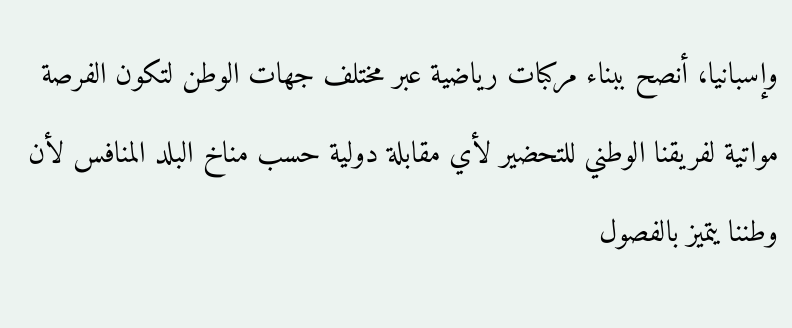وإسبانيا، أنصح ببناء مركبات رياضية عبر مختلف جهات الوطن لتكون الفرصة مواتية لفريقنا الوطني للتحضير لأي مقابلة دولية حسب مناخ البلد المنافس لأن وطننا يتميز بالفصول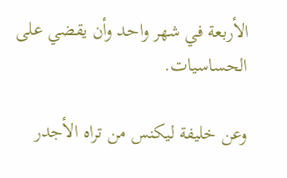الأربعة في شهر واحد وأن يقضي على الحساسيات.

وعن خليفة ليكنس من تراه الأجدر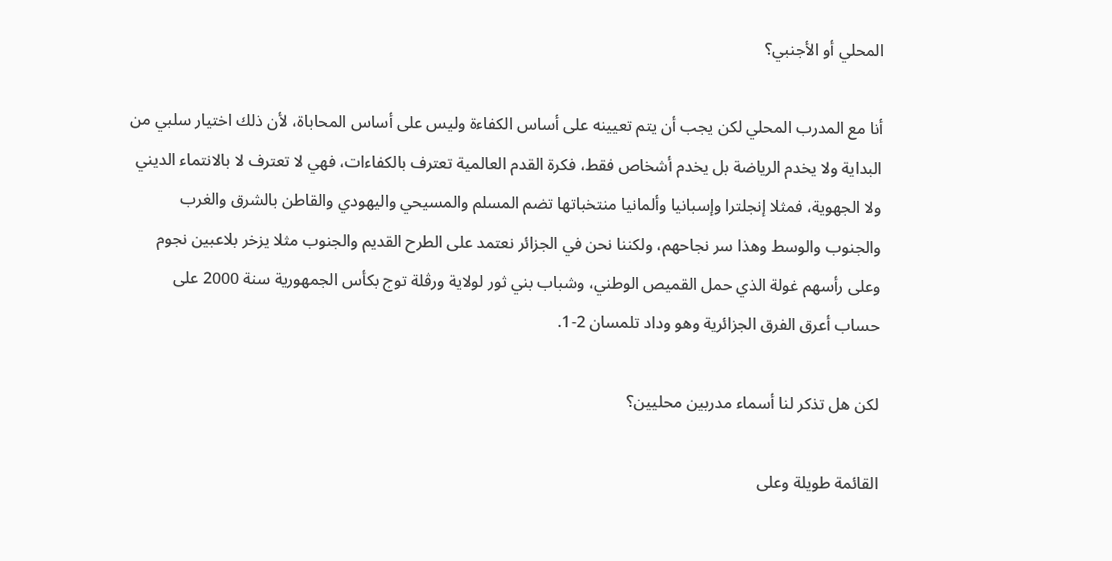المحلي أو الأجنبي؟

أنا مع المدرب المحلي لكن يجب أن يتم تعيينه على أساس الكفاءة وليس على أساس المحاباة، لأن ذلك اختيار سلبي من البداية ولا يخدم الرياضة بل يخدم أشخاص فقط، فكرة القدم العالمية تعترف بالكفاءات، فهي لا تعترف لا بالانتماء الديني ولا الجهوية، فمثلا إنجلترا وإسبانيا وألمانيا منتخباتها تضم المسلم والمسيحي واليهودي والقاطن بالشرق والغرب والجنوب والوسط وهذا سر نجاحهم، ولكننا نحن في الجزائر نعتمد على الطرح القديم والجنوب مثلا يزخر بلاعبين نجوم وعلى رأسهم غولة الذي حمل القميص الوطني، وشباب بني ثور لولاية ورڨلة توج بكأس الجمهورية سنة 2000 على حساب أعرق الفرق الجزائرية وهو وداد تلمسان 2-1.

لكن هل تذكر لنا أسماء مدربين محليين؟

القائمة طويلة وعلى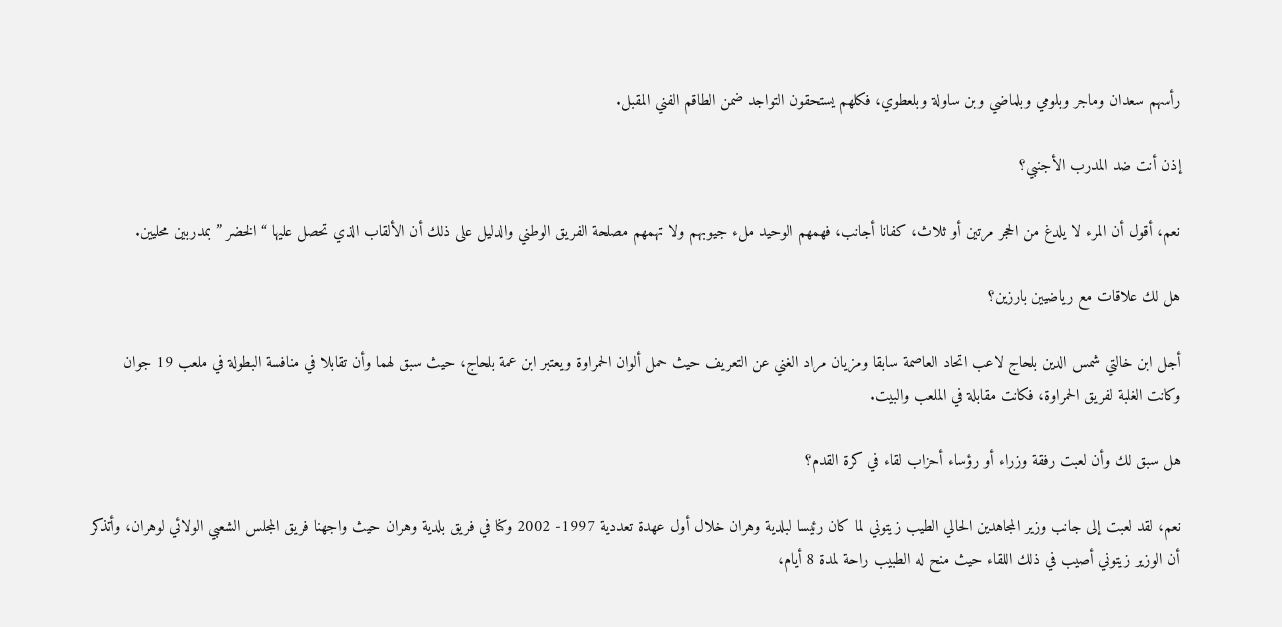رأسهم سعدان وماجر وبلومي وبلماضي وبن ساولة وبلعطوي، فكلهم يستحقون التواجد ضمن الطاقم الفني المقبل.

إذن أنت ضد المدرب الأجنبي؟

نعم، أقول أن المرء لا يلدغ من الحجر مرتين أو ثلاث، كفانا أجانب، فهمهم الوحيد ملء جيوبهم ولا تهمهم مصلحة الفريق الوطني والدليل على ذلك أن الألقاب الذي تحصل عليها “الخضر ” بمدربين محليين.

هل لك علاقات مع رياضيين بارزين؟

أجل ابن خالتي شمس الدين بلحاج لاعب اتحاد العاصمة سابقا ومزيان مراد الغني عن التعريف حيث حمل ألوان الحمراوة ويعتبر ابن عمة بلحاج، حيث سبق لهما وأن تقابلا في منافسة البطولة في ملعب 19 جوان وكانت الغلبة لفريق الحمراوة، فكانت مقابلة في الملعب والبيت.

هل سبق لك وأن لعبت رفقة وزراء أو رؤساء أحزاب لقاء في كرة القدم؟

نعم، لقد لعبت إلى جانب وزير المجاهدين الحالي الطيب زيتوني لما كان رئيسا لبلدية وهران خلال أول عهدة تعددية 1997- 2002 وكنا في فريق بلدية وهران حيث واجهنا فريق المجلس الشعبي الولائي لوهران، وأتذكر أن الوزير زيتوني أصيب في ذلك اللقاء حيث منح له الطبيب راحة لمدة 8 أيام،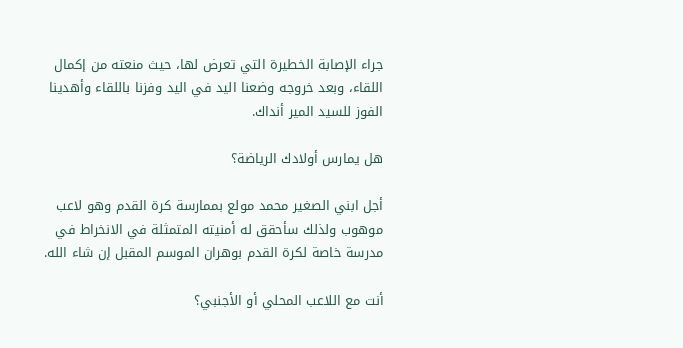جراء الإصابة الخطيرة التي تعرض لها، حيث منعته من إكمال اللقاء، وبعد خروجه وضعنا اليد في اليد وفزنا باللقاء وأهدينا الفوز للسيد المير أنداك.

هل يمارس أولادك الرياضة؟

أجل ابني الصغير محمد مولع بممارسة كرة القدم وهو لاعب موهوب ولذلك سأحقق له أمنيته المتمثلة في الانخراط في مدرسة خاصة لكرة القدم بوهران الموسم المقبل إن شاء الله.

أنت مع اللاعب المحلي أو الأجنبي؟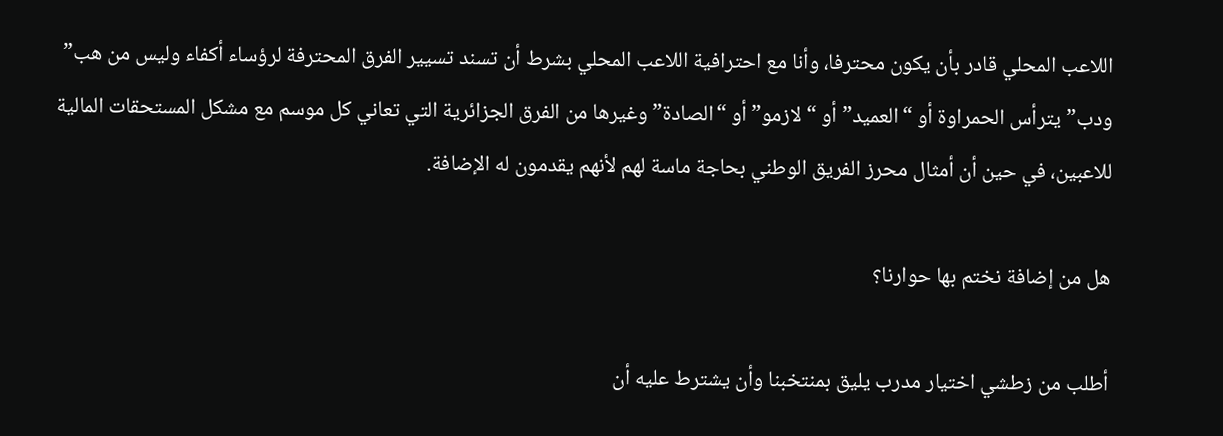اللاعب المحلي قادر بأن يكون محترفا، وأنا مع احترافية اللاعب المحلي بشرط أن تسند تسيير الفرق المحترفة لرؤساء أكفاء وليس من هب” ودب” يترأس الحمراوة أو “العميد” أو “لازمو” أو “الصادة” وغيرها من الفرق الجزائرية التي تعاني كل موسم مع مشكل المستحقات المالية للاعبين، في حين أن أمثال محرز الفريق الوطني بحاجة ماسة لهم لأنهم يقدمون له الإضافة.

هل من إضافة نختم بها حوارنا؟

أطلب من زطشي اختيار مدرب يليق بمنتخبنا وأن يشترط عليه أن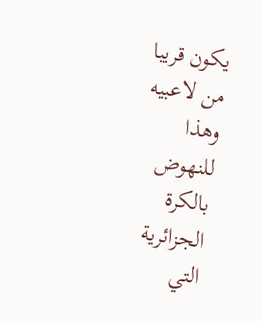يكون قريبا من لاعبيه وهذا للنهوض بالكرة الجزائرية التي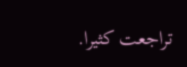تراجعت كثيرا.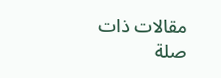مقالات ذات صلة